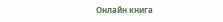Онлайн книга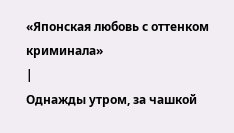«Японская любовь с оттенком криминала»
|
Однажды утром, за чашкой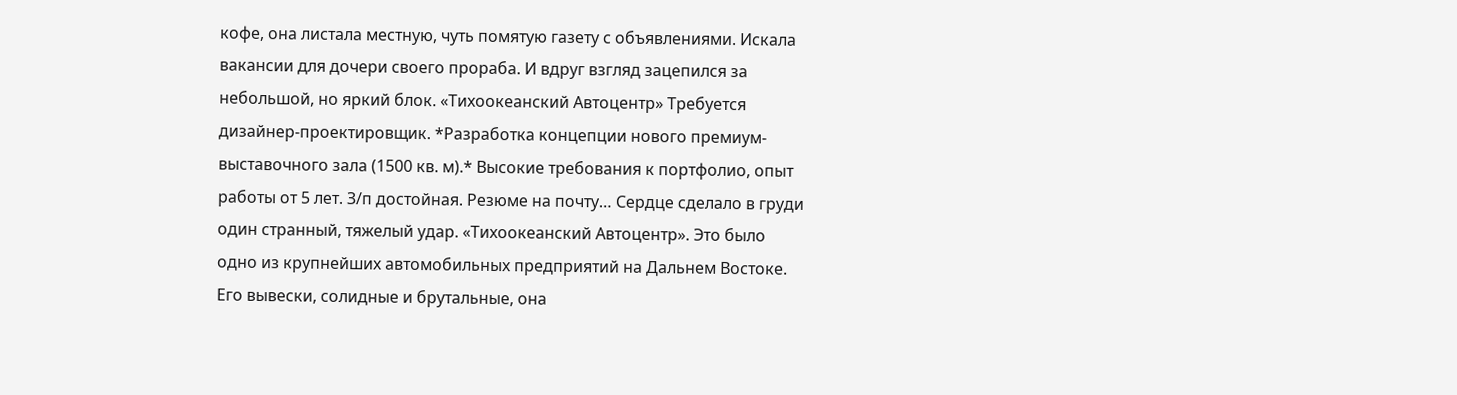кофе, она листала местную, чуть помятую газету с объявлениями. Искала вакансии для дочери своего прораба. И вдруг взгляд зацепился за небольшой, но яркий блок. «Тихоокеанский Автоцентр» Требуется дизайнер-проектировщик. *Разработка концепции нового премиум-выставочного зала (1500 кв. м).* Высокие требования к портфолио, опыт работы от 5 лет. З/п достойная. Резюме на почту… Сердце сделало в груди один странный, тяжелый удар. «Тихоокеанский Автоцентр». Это было одно из крупнейших автомобильных предприятий на Дальнем Востоке. Его вывески, солидные и брутальные, она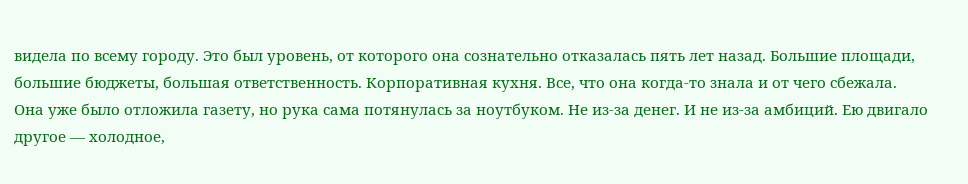видела по всему городу. Это был уровень, от которого она сознательно отказалась пять лет назад. Большие площади, большие бюджеты, большая ответственность. Корпоративная кухня. Все, что она когда-то знала и от чего сбежала. Она уже было отложила газету, но рука сама потянулась за ноутбуком. Не из-за денег. И не из-за амбиций. Ею двигало другое — холодное,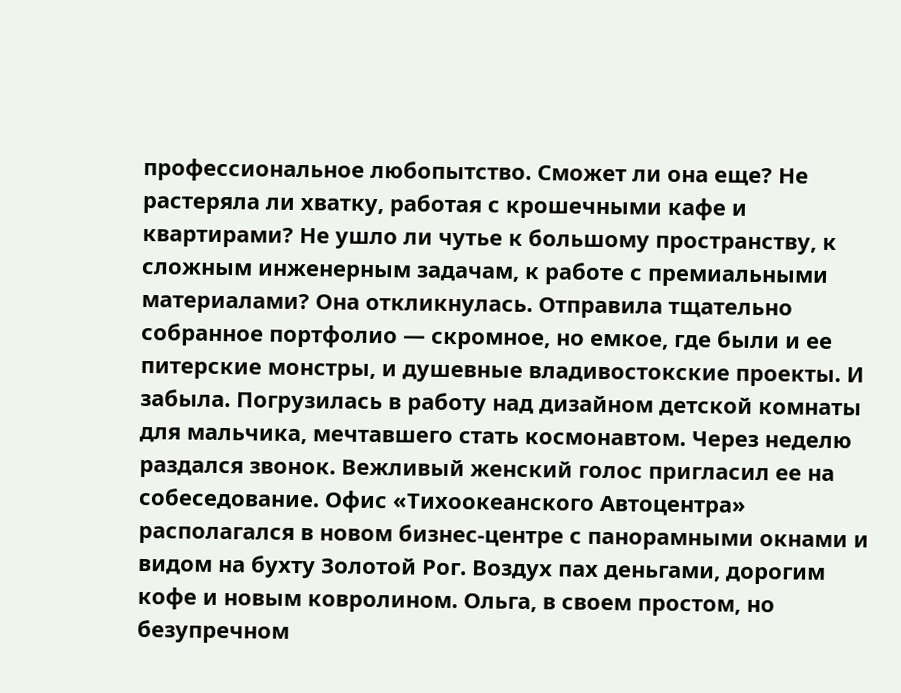профессиональное любопытство. Сможет ли она еще? Не растеряла ли хватку, работая с крошечными кафе и квартирами? Не ушло ли чутье к большому пространству, к сложным инженерным задачам, к работе с премиальными материалами? Она откликнулась. Отправила тщательно собранное портфолио — скромное, но емкое, где были и ее питерские монстры, и душевные владивостокские проекты. И забыла. Погрузилась в работу над дизайном детской комнаты для мальчика, мечтавшего стать космонавтом. Через неделю раздался звонок. Вежливый женский голос пригласил ее на собеседование. Офис «Тихоокеанского Автоцентра» располагался в новом бизнес-центре с панорамными окнами и видом на бухту Золотой Рог. Воздух пах деньгами, дорогим кофе и новым ковролином. Ольга, в своем простом, но безупречном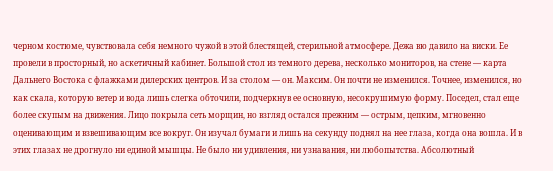черном костюме, чувствовала себя немного чужой в этой блестящей, стерильной атмосфере. Дежа вю давило на виски. Ее провели в просторный, но аскетичный кабинет. Большой стол из темного дерева, несколько мониторов, на стене — карта Дальнего Востока с флажками дилерских центров. И за столом — он. Максим. Он почти не изменился. Точнее, изменился, но как скала, которую ветер и вода лишь слегка обточили, подчеркнув ее основную, несокрушимую форму. Поседел, стал еще более скупым на движения. Лицо покрыла сеть морщин, но взгляд остался прежним — острым, цепким, мгновенно оценивающим и взвешивающим все вокруг. Он изучал бумаги и лишь на секунду поднял на нее глаза, когда она вошла. И в этих глазах не дрогнуло ни единой мышцы. Не было ни удивления, ни узнавания, ни любопытства. Абсолютный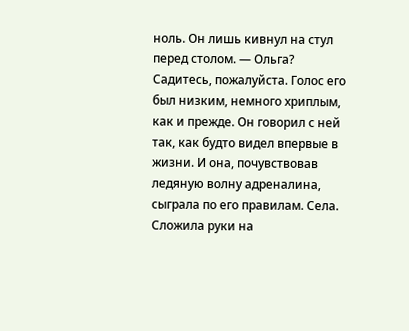ноль. Он лишь кивнул на стул перед столом. — Ольга? Садитесь, пожалуйста. Голос его был низким, немного хриплым, как и прежде. Он говорил с ней так, как будто видел впервые в жизни. И она, почувствовав ледяную волну адреналина, сыграла по его правилам. Села. Сложила руки на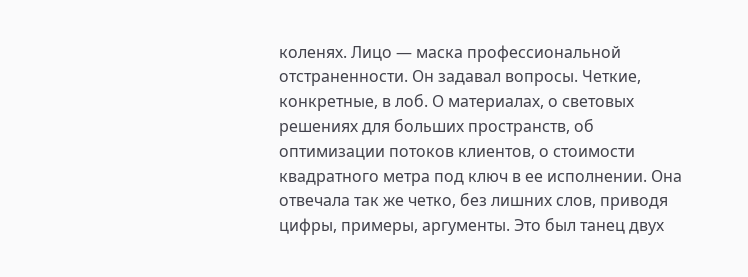коленях. Лицо — маска профессиональной отстраненности. Он задавал вопросы. Четкие, конкретные, в лоб. О материалах, о световых решениях для больших пространств, об оптимизации потоков клиентов, о стоимости квадратного метра под ключ в ее исполнении. Она отвечала так же четко, без лишних слов, приводя цифры, примеры, аргументы. Это был танец двух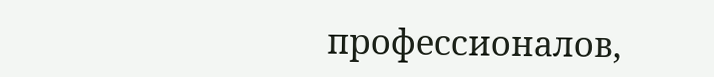профессионалов,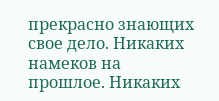прекрасно знающих свое дело. Никаких намеков на прошлое. Никаких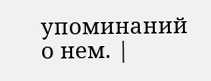упоминаний о нем. |